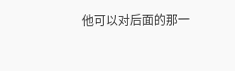他可以对后面的那一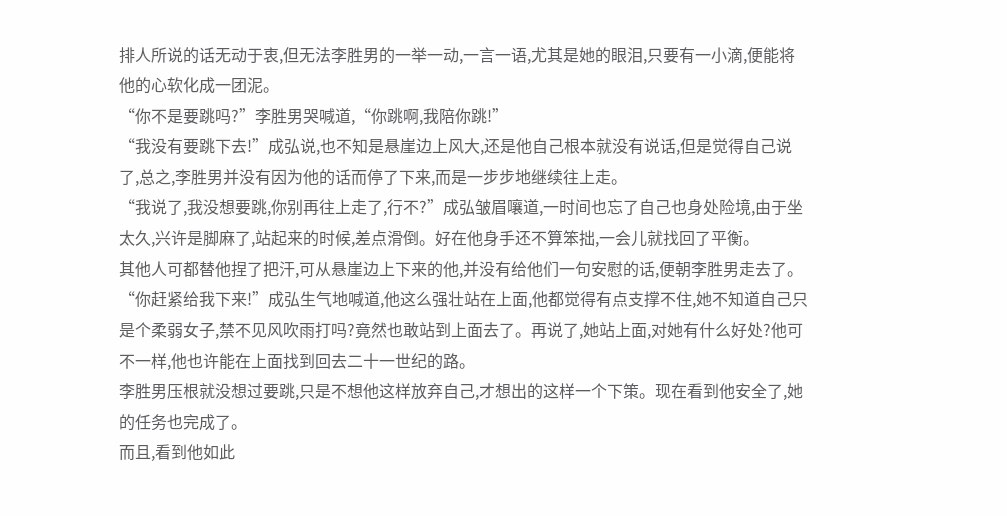排人所说的话无动于衷,但无法李胜男的一举一动,一言一语,尤其是她的眼泪,只要有一小滴,便能将他的心软化成一团泥。
“你不是要跳吗?”李胜男哭喊道,“你跳啊,我陪你跳!”
“我没有要跳下去!”成弘说,也不知是悬崖边上风大,还是他自己根本就没有说话,但是觉得自己说了,总之,李胜男并没有因为他的话而停了下来,而是一步步地继续往上走。
“我说了,我没想要跳,你别再往上走了,行不?”成弘皱眉嚷道,一时间也忘了自己也身处险境,由于坐太久,兴许是脚麻了,站起来的时候,差点滑倒。好在他身手还不算笨拙,一会儿就找回了平衡。
其他人可都替他捏了把汗,可从悬崖边上下来的他,并没有给他们一句安慰的话,便朝李胜男走去了。
“你赶紧给我下来!”成弘生气地喊道,他这么强壮站在上面,他都觉得有点支撑不住,她不知道自己只是个柔弱女子,禁不见风吹雨打吗?竟然也敢站到上面去了。再说了,她站上面,对她有什么好处?他可不一样,他也许能在上面找到回去二十一世纪的路。
李胜男压根就没想过要跳,只是不想他这样放弃自己,才想出的这样一个下策。现在看到他安全了,她的任务也完成了。
而且,看到他如此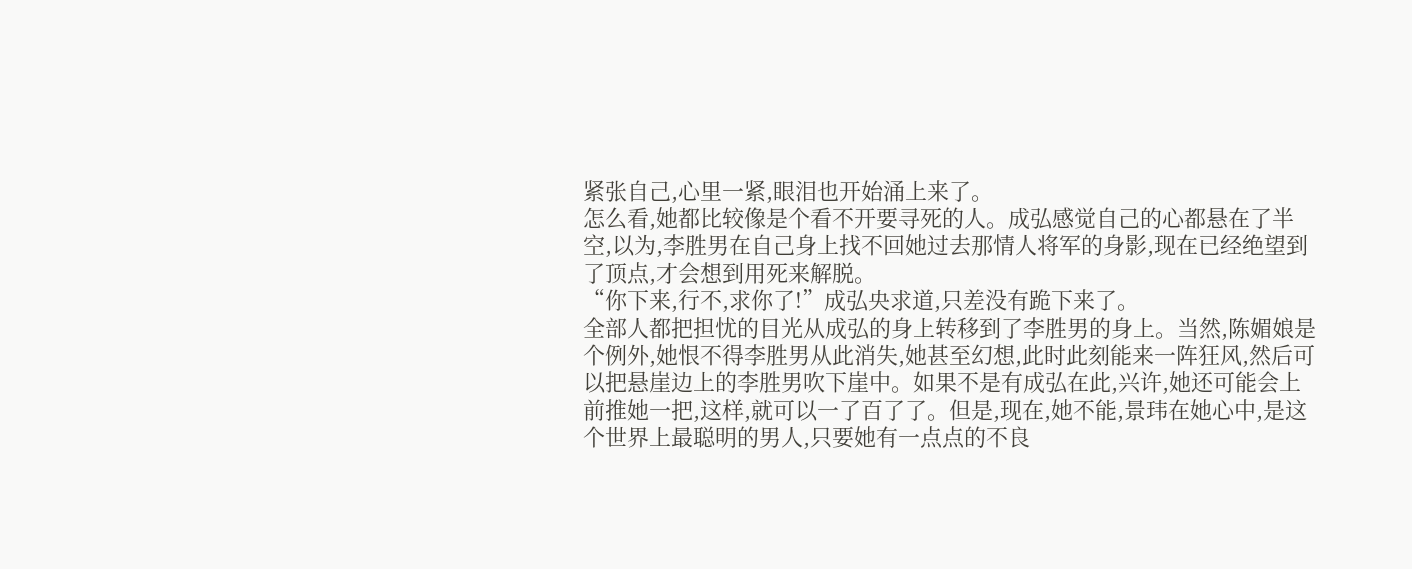紧张自己,心里一紧,眼泪也开始涌上来了。
怎么看,她都比较像是个看不开要寻死的人。成弘感觉自己的心都悬在了半空,以为,李胜男在自己身上找不回她过去那情人将军的身影,现在已经绝望到了顶点,才会想到用死来解脱。
“你下来,行不,求你了!”成弘央求道,只差没有跪下来了。
全部人都把担忧的目光从成弘的身上转移到了李胜男的身上。当然,陈媚娘是个例外,她恨不得李胜男从此消失,她甚至幻想,此时此刻能来一阵狂风,然后可以把悬崖边上的李胜男吹下崖中。如果不是有成弘在此,兴许,她还可能会上前推她一把,这样,就可以一了百了了。但是,现在,她不能,景玮在她心中,是这个世界上最聪明的男人,只要她有一点点的不良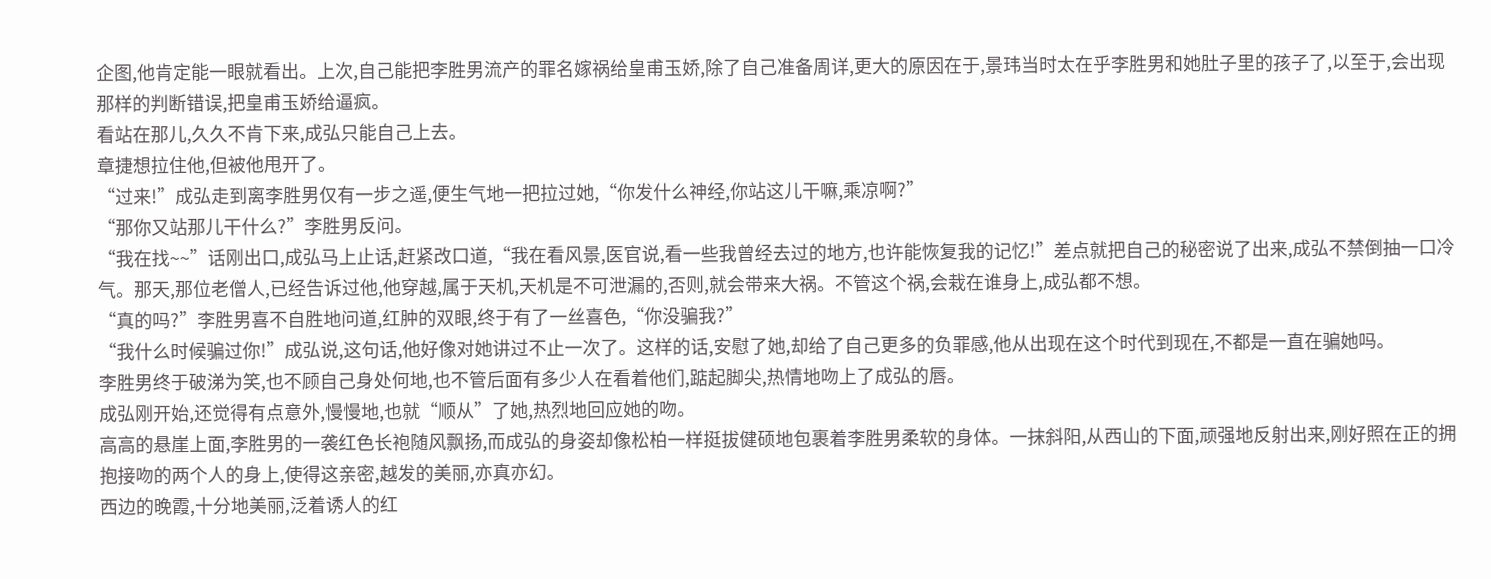企图,他肯定能一眼就看出。上次,自己能把李胜男流产的罪名嫁祸给皇甫玉娇,除了自己准备周详,更大的原因在于,景玮当时太在乎李胜男和她肚子里的孩子了,以至于,会出现那样的判断错误,把皇甫玉娇给逼疯。
看站在那儿,久久不肯下来,成弘只能自己上去。
章捷想拉住他,但被他甩开了。
“过来!”成弘走到离李胜男仅有一步之遥,便生气地一把拉过她,“你发什么神经,你站这儿干嘛,乘凉啊?”
“那你又站那儿干什么?”李胜男反问。
“我在找~~”话刚出口,成弘马上止话,赶紧改口道,“我在看风景,医官说,看一些我曾经去过的地方,也许能恢复我的记忆!”差点就把自己的秘密说了出来,成弘不禁倒抽一口冷气。那天,那位老僧人,已经告诉过他,他穿越,属于天机,天机是不可泄漏的,否则,就会带来大祸。不管这个祸,会栽在谁身上,成弘都不想。
“真的吗?”李胜男喜不自胜地问道,红肿的双眼,终于有了一丝喜色,“你没骗我?”
“我什么时候骗过你!”成弘说,这句话,他好像对她讲过不止一次了。这样的话,安慰了她,却给了自己更多的负罪感,他从出现在这个时代到现在,不都是一直在骗她吗。
李胜男终于破涕为笑,也不顾自己身处何地,也不管后面有多少人在看着他们,踮起脚尖,热情地吻上了成弘的唇。
成弘刚开始,还觉得有点意外,慢慢地,也就“顺从”了她,热烈地回应她的吻。
高高的悬崖上面,李胜男的一袭红色长袍随风飘扬,而成弘的身姿却像松柏一样挺拔健硕地包裹着李胜男柔软的身体。一抹斜阳,从西山的下面,顽强地反射出来,刚好照在正的拥抱接吻的两个人的身上,使得这亲密,越发的美丽,亦真亦幻。
西边的晚霞,十分地美丽,泛着诱人的红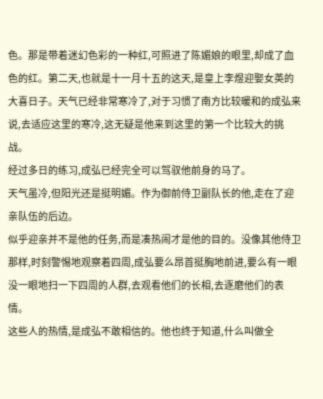色。那是带着迷幻色彩的一种红,可照进了陈媚娘的眼里,却成了血色的红。第二天,也就是十一月十五的这天,是皇上李煜迎娶女英的大喜日子。天气已经非常寒冷了,对于习惯了南方比较暖和的成弘来说,去适应这里的寒冷,这无疑是他来到这里的第一个比较大的挑战。
经过多日的练习,成弘已经完全可以驾驭他前身的马了。
天气虽冷,但阳光还是挺明媚。作为御前侍卫副队长的他,走在了迎亲队伍的后边。
似乎迎亲并不是他的任务,而是凑热闹才是他的目的。没像其他侍卫那样,时刻警惕地观察着四周,成弘要么昂首挺胸地前进,要么有一眼没一眼地扫一下四周的人群,去观看他们的长相,去逐磨他们的表情。
这些人的热情,是成弘不敢相信的。他也终于知道,什么叫做全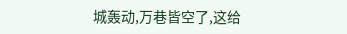城轰动,万巷皆空了,这给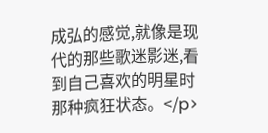成弘的感觉,就像是现代的那些歌迷影迷,看到自己喜欢的明星时那种疯狂状态。</p>